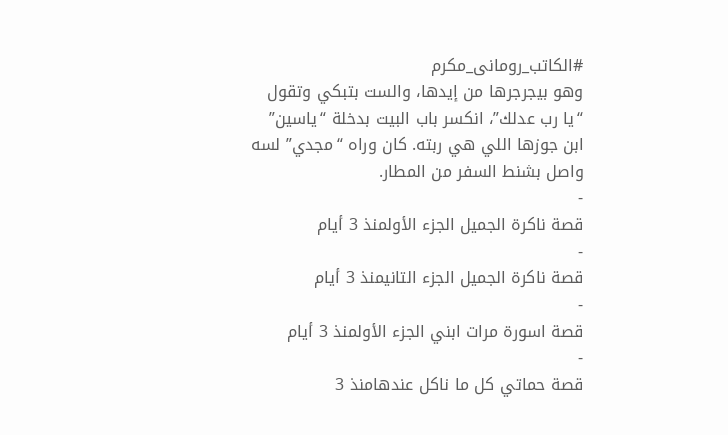#الكاتب_رومانى_مكرم
وهو بيجرجرها من إيدها، والست بتبكي وتقول “يا رب عدلك”، انكسر باب البيت بدخلة “ياسين” ابن جوزها اللي هي ربته. كان وراه “مجدي” لسه واصل بشنط السفر من المطار.
-
قصة ناكرة الجميل الجزء الأولمنذ 3 أيام
-
قصة ناكرة الجميل الجزء التانيمنذ 3 أيام
-
قصة اسورة مرات ابني الجزء الأولمنذ 3 أيام
-
قصة حماتي كل ما ناكل عندهامنذ 3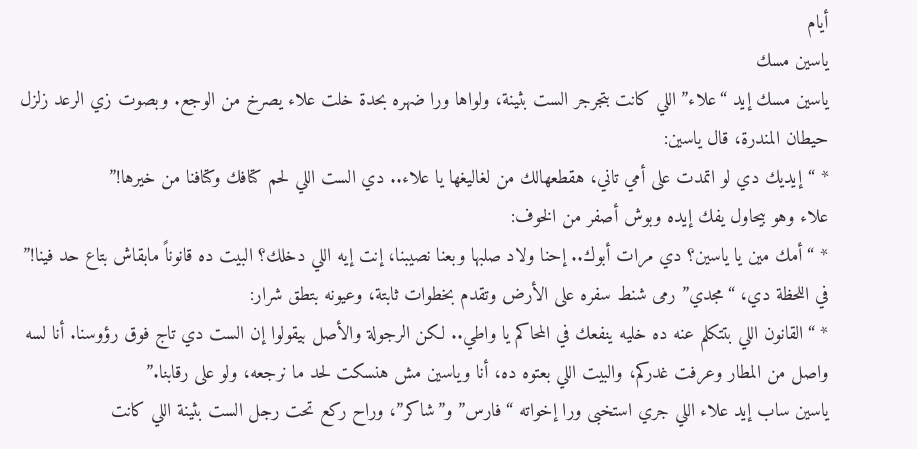أيام
ياسين مسك
ياسين مسك إيد “علاء” اللي كانت بتجرجر الست بثينة، ولواها ورا ضهره بحدة خلت علاء يصرخ من الوجع. وبصوت زي الرعد زلزل حيطان المندرة، قال ياسين:
* “إيديك دي لو اتمدت على أمي تاني، هقطعهالك من لغاليغها يا علاء.. دي الست اللي لحم كتافك وكتافنا من خيرها!”
علاء وهو بيحاول يفك إيده وبوش أصفر من الخوف:
* “أمك مين يا ياسين؟ دي مرات أبوك.. إحنا ولاد صلبها وبعنا نصيبنا، إنت إيه اللي دخلك؟ البيت ده قانوناً مابقاش بتاع حد فينا!”
في اللحظة دي، “مجدي” رمى شنط سفره على الأرض وتقدم بخطوات ثابتة، وعيونه بتطق شرار:
* “القانون اللي بتتكلم عنه ده خليه ينفعك في المحاكم يا واطي.. لكن الرجولة والأصل بيقولوا إن الست دي تاج فوق رؤوسنا. أنا لسه واصل من المطار وعرفت غدركم، والبيت اللي بعتوه ده، أنا وياسين مش هنسكت لحد ما نرجعه، ولو على رقابنا.”
ياسين ساب إيد علاء اللي جري استخبى ورا إخواته “فارس” و”شاكر”، وراح ركع تحت رجل الست بثينة اللي كانت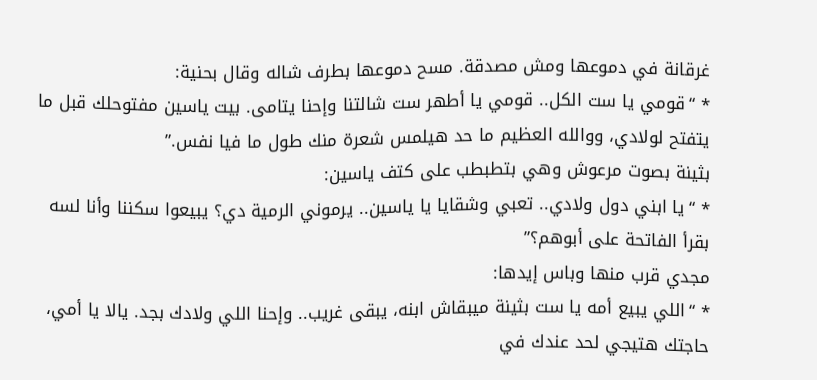غرقانة في دموعها ومش مصدقة. مسح دموعها بطرف شاله وقال بحنية:
* “قومي يا ست الكل.. قومي يا أطهر ست شالتنا وإحنا يتامى. بيت ياسين مفتوحلك قبل ما يتفتح لولادي، ووالله العظيم ما حد هيلمس شعرة منك طول ما فيا نفس.”
بثينة بصوت مرعوش وهي بتطبطب على كتف ياسين:
* “يا ابني دول ولادي.. تعبي وشقايا يا ياسين.. يرموني الرمية دي؟ يبيعوا سكننا وأنا لسه بقرأ الفاتحة على أبوهم؟”
مجدي قرب منها وباس إيدها:
* “اللي يبيع أمه يا ست بثينة ميبقاش ابنه، يبقى غريب.. وإحنا اللي ولادك بجد. يالا يا أمي، حاجتك هتيجي لحد عندك في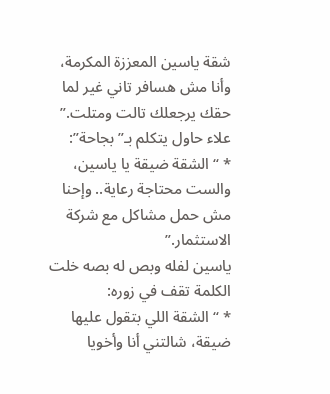شقة ياسين المعززة المكرمة، وأنا مش هسافر تاني غير لما حقك يرجعلك تالت ومتلت.”
علاء حاول يتكلم بـ”بجاحة”:
* “الشقة ضيقة يا ياسين، والست محتاجة رعاية.. وإحنا مش حمل مشاكل مع شركة الاستثمار.”
ياسين لفله وبص له بصه خلت الكلمة تقف في زوره:
* “الشقة اللي بتقول عليها ضيقة، شالتني أنا وأخويا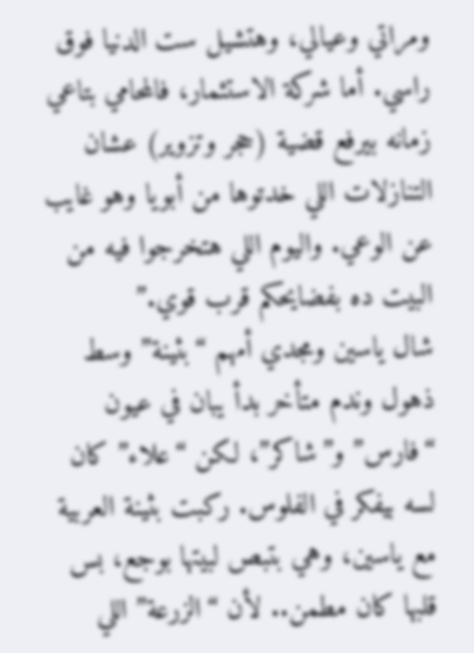ومراتي وعيالي، وهتشيل ست الدنيا فوق راسي. أما شركة الاستثمار، فالمحامي بتاعي زمانه بيرفع قضية (حجر وتزوير) عشان التنازلات اللي خدتوها من أبويا وهو غايب عن الوعي. واليوم اللي هتخرجوا فيه من البيت ده بفضايحكم قرب قوي.”
شال ياسين ومجدي أمهم “بثينة” وسط ذهول وندم متأخر بدأ يبان في عيون “فارس” و”شاكر”، لكن “علاء” كان لسه بيفكر في الفلوس. ركبت بثينة العربية مع ياسين، وهي بتبص لبيتها بوجع، بس قلبها كان مطمن.. لأن “الزرعة” اللي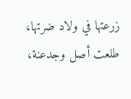زرعتها في ولاد ضرتها، طلعت أصل وجدعنة،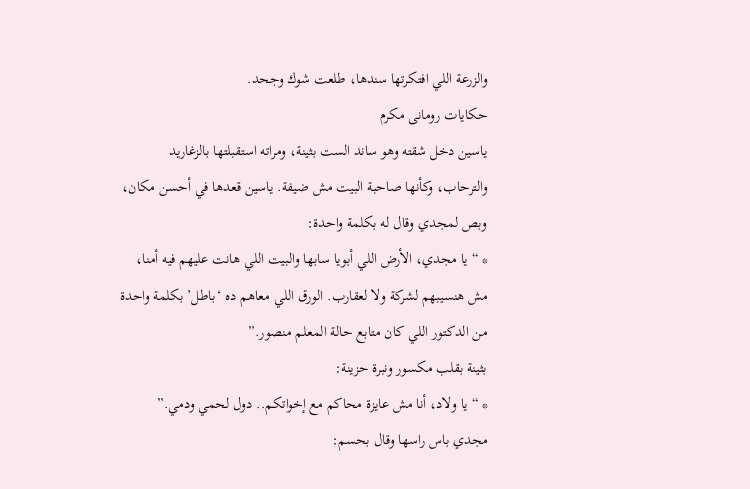والزرعة اللي افتكرتها سندها، طلعت شوك وجحد.
حكايات رومانى مكرم
ياسين دخل شقته وهو ساند الست بثينة، ومراته استقبلتها بالزغاريد والترحاب، وكأنها صاحبة البيت مش ضيفة. ياسين قعدها في أحسن مكان، وبص لمجدي وقال له بكلمة واحدة:
* “يا مجدي، الأرض اللي أبويا سابها والبيت اللي هانت عليهم فيه أمنا، مش هنسيبهم لشركة ولا لعقارب. الورق اللي معاهم ده ‘باطل’ بكلمة واحدة من الدكتور اللي كان متابع حالة المعلم منصور.”
بثينة بقلب مكسور ونبرة حزينة:
* “يا ولاد، أنا مش عايزة محاكم مع إخواتكم.. دول لحمي ودمي.”
مجدي باس راسها وقال بحسم: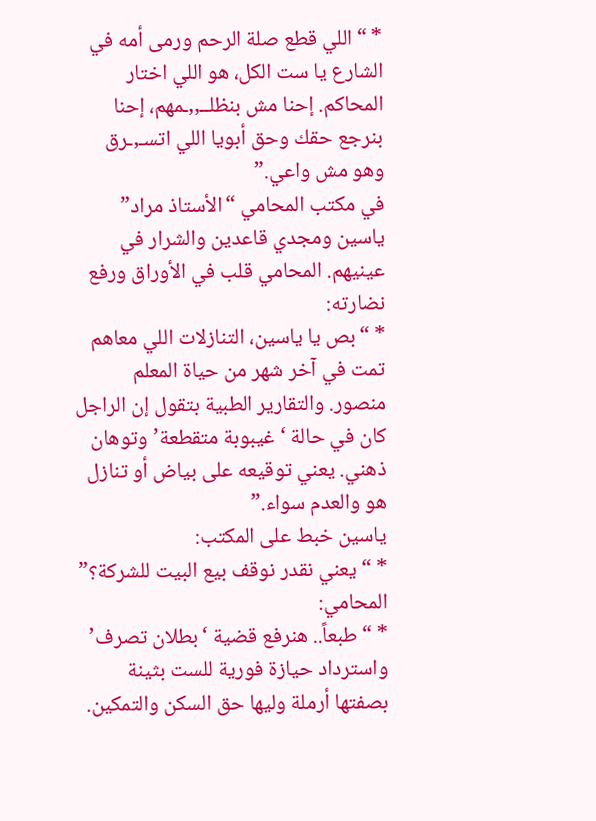* “اللي قطع صلة الرحم ورمى أمه في الشارع يا ست الكل، هو اللي اختار المحاكم. إحنا مش بنظلــ,,ـمهم، إحنا بنرجع حقك وحق أبويا اللي اتسـ,ـرق وهو مش واعي.”
في مكتب المحامي “الأستاذ مراد”
ياسين ومجدي قاعدين والشرار في عينيهم. المحامي قلب في الأوراق ورفع نضارته:
* “بص يا ياسين، التنازلات اللي معاهم تمت في آخر شهر من حياة المعلم منصور. والتقارير الطبية بتقول إن الراجل كان في حالة ‘غيبوبة متقطعة’ وتوهان ذهني. يعني توقيعه على بياض أو تنازل هو والعدم سواء.”
ياسين خبط على المكتب:
* “يعني نقدر نوقف بيع البيت للشركة؟”
المحامي:
* “طبعاً.. هنرفع قضية ‘بطلان تصرف’ واسترداد حيازة فورية للست بثينة بصفتها أرملة وليها حق السكن والتمكين.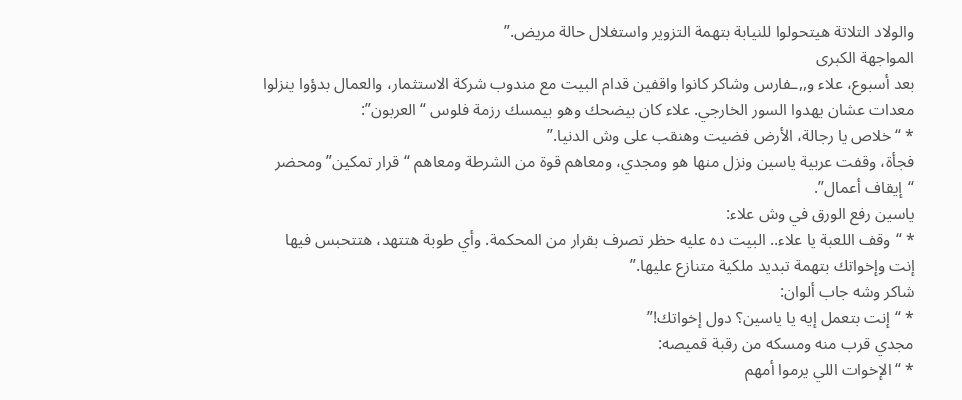والولاد التلاتة هيتحولوا للنيابة بتهمة التزوير واستغلال حالة مريض.”
المواجهة الكبرى
بعد أسبوع، علاء و,,ـفارس وشاكر كانوا واقفين قدام البيت مع مندوب شركة الاستثمار، والعمال بدؤوا ينزلوا معدات عشان يهدوا السور الخارجي. علاء كان بيضحك وهو بيمسك رزمة فلوس “العربون”:
* “خلاص يا رجالة، الأرض فضيت وهنقب على وش الدنيا.”
فجأة، وقفت عربية ياسين ونزل منها هو ومجدي، ومعاهم قوة من الشرطة ومعاهم “قرار تمكين” ومحضر “إيقاف أعمال”.
ياسين رفع الورق في وش علاء:
* “وقف اللعبة يا علاء.. البيت ده عليه حظر تصرف بقرار من المحكمة. وأي طوبة هتتهد، هتتحبس فيها إنت وإخواتك بتهمة تبديد ملكية متنازع عليها.”
شاكر وشه جاب ألوان:
* “إنت بتعمل إيه يا ياسين؟ دول إخواتك!”
مجدي قرب منه ومسكه من رقبة قميصه:
* “الإخوات اللي يرموا أمهم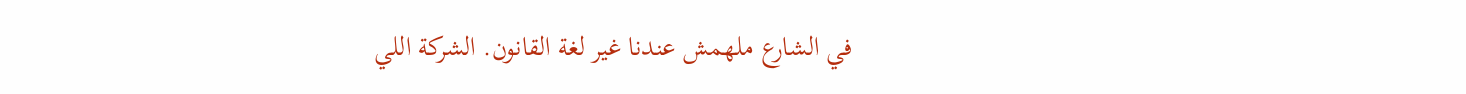في الشارع ملهمش عندنا غير لغة القانون. الشركة اللي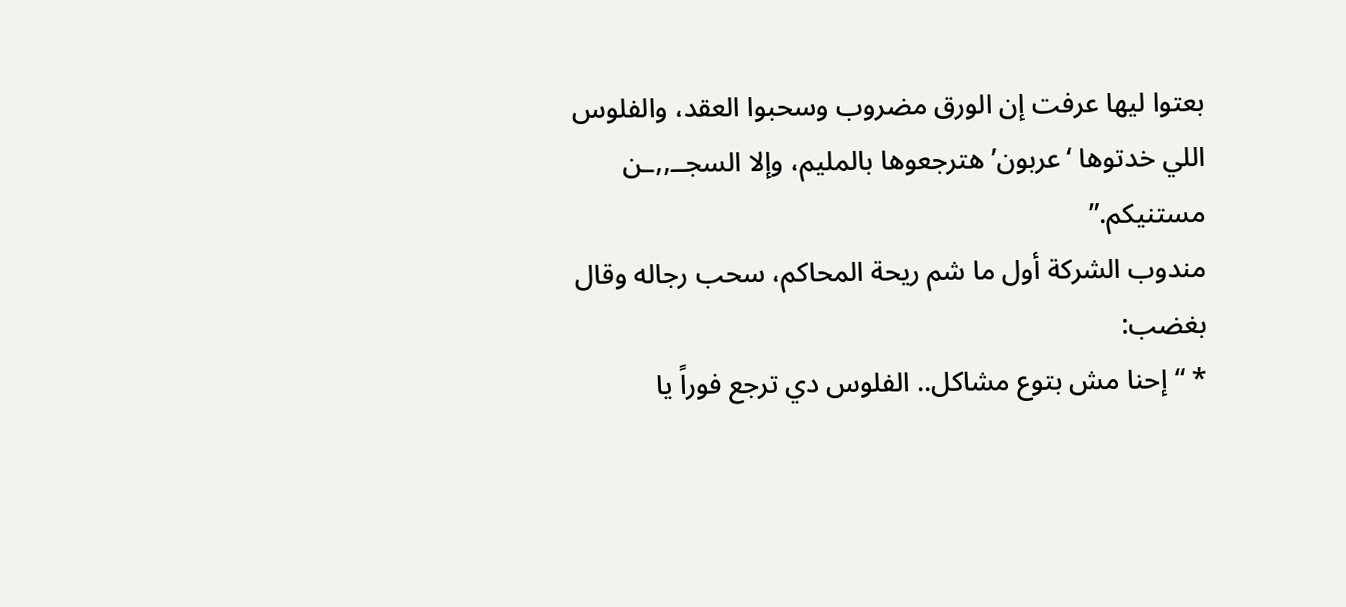بعتوا ليها عرفت إن الورق مضروب وسحبوا العقد، والفلوس اللي خدتوها ‘عربون’ هترجعوها بالمليم، وإلا السجــ,,ـن مستنيكم.”
مندوب الشركة أول ما شم ريحة المحاكم، سحب رجاله وقال بغضب:
* “إحنا مش بتوع مشاكل.. الفلوس دي ترجع فوراً يا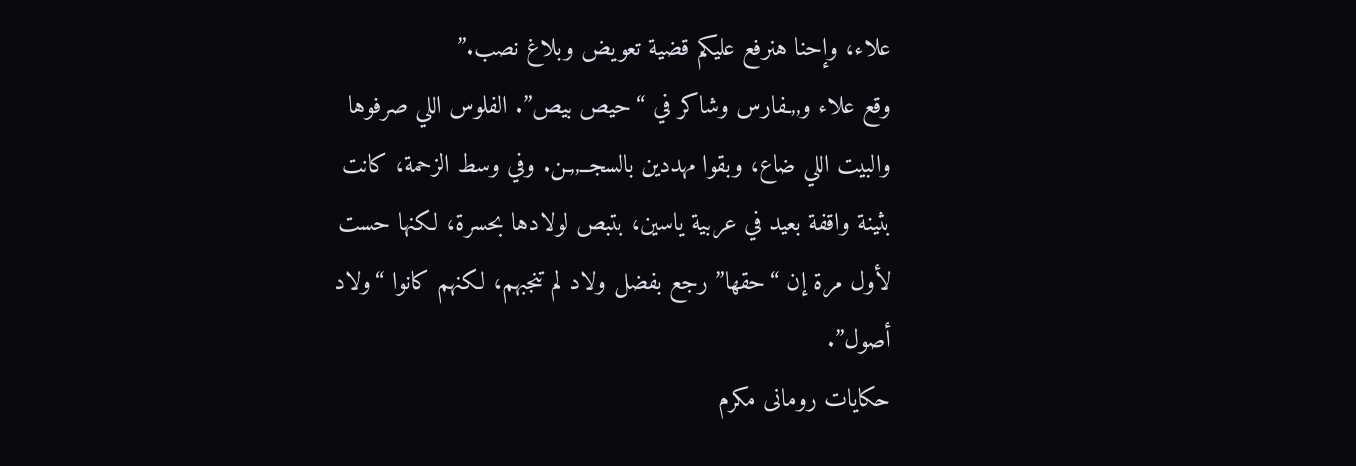علاء، وإحنا هنرفع عليكم قضية تعويض وبلاغ نصب.”
وقع علاء و,,ـفارس وشاكر في “حيص بيص”. الفلوس اللي صرفوها والبيت اللي ضاع، وبقوا مهددين بالسجــ,,ـن. وفي وسط الزحمة، كانت بثينة واقفة بعيد في عربية ياسين، بتبص لولادها بحسرة، لكنها حست لأول مرة إن “حقها” رجع بفضل ولاد لم تنجبهم، لكنهم كانوا “ولاد أصول”.
حكايات رومانى مكرم